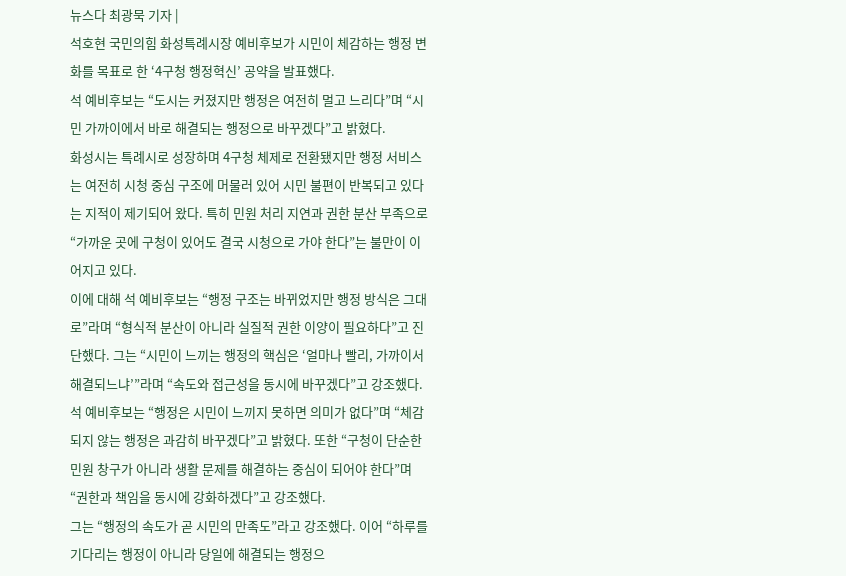뉴스다 최광묵 기자 |
석호현 국민의힘 화성특례시장 예비후보가 시민이 체감하는 행정 변화를 목표로 한 ‘4구청 행정혁신’ 공약을 발표했다.
석 예비후보는 “도시는 커졌지만 행정은 여전히 멀고 느리다”며 “시민 가까이에서 바로 해결되는 행정으로 바꾸겠다”고 밝혔다.
화성시는 특례시로 성장하며 4구청 체제로 전환됐지만 행정 서비스는 여전히 시청 중심 구조에 머물러 있어 시민 불편이 반복되고 있다는 지적이 제기되어 왔다. 특히 민원 처리 지연과 권한 분산 부족으로 “가까운 곳에 구청이 있어도 결국 시청으로 가야 한다”는 불만이 이어지고 있다.
이에 대해 석 예비후보는 “행정 구조는 바뀌었지만 행정 방식은 그대로”라며 “형식적 분산이 아니라 실질적 권한 이양이 필요하다”고 진단했다. 그는 “시민이 느끼는 행정의 핵심은 ‘얼마나 빨리, 가까이서 해결되느냐’”라며 “속도와 접근성을 동시에 바꾸겠다”고 강조했다.
석 예비후보는 “행정은 시민이 느끼지 못하면 의미가 없다”며 “체감되지 않는 행정은 과감히 바꾸겠다”고 밝혔다. 또한 “구청이 단순한 민원 창구가 아니라 생활 문제를 해결하는 중심이 되어야 한다”며 “권한과 책임을 동시에 강화하겠다”고 강조했다.
그는 “행정의 속도가 곧 시민의 만족도”라고 강조했다. 이어 “하루를 기다리는 행정이 아니라 당일에 해결되는 행정으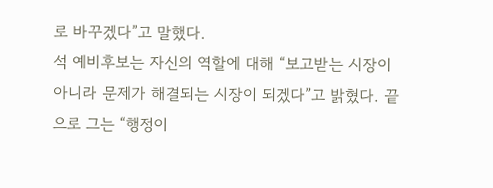로 바꾸겠다”고 말했다.
석 예비후보는 자신의 역할에 대해 “보고받는 시장이 아니라 문제가 해결되는 시장이 되겠다”고 밝혔다. 끝으로 그는 “행정이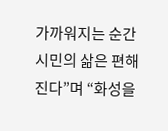가까워지는 순간 시민의 삶은 편해진다”며 “화성을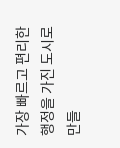가장 빠르고 편리한 행정을 가진 도시로 만들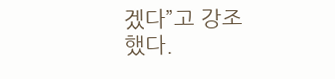겠다”고 강조했다.